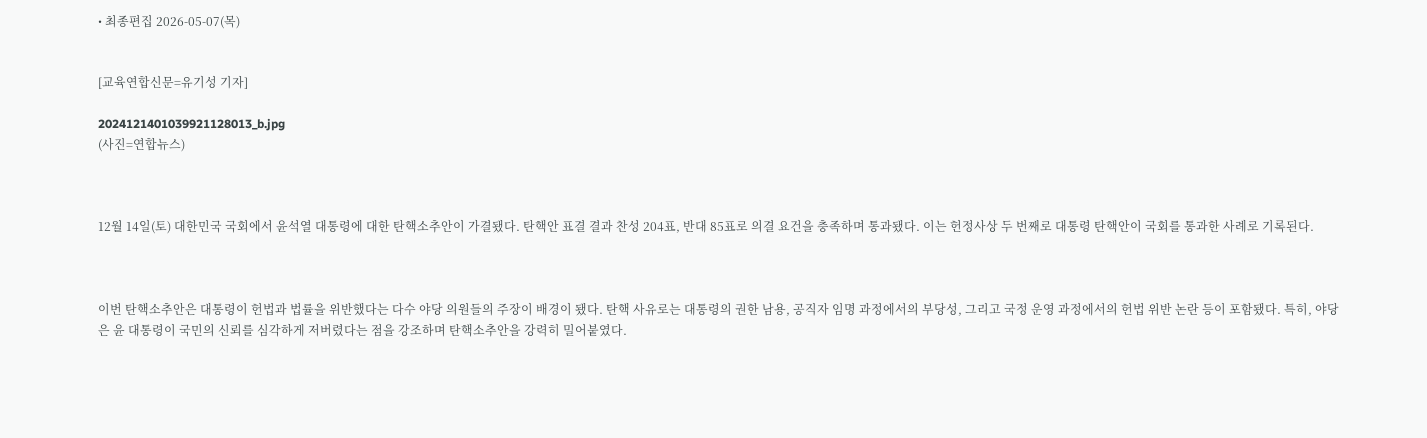• 최종편집 2026-05-07(목)


[교육연합신문=유기성 기자]

2024121401039921128013_b.jpg
(사진=연합뉴스)



12월 14일(토) 대한민국 국회에서 윤석열 대통령에 대한 탄핵소추안이 가결됐다. 탄핵안 표결 결과 찬성 204표, 반대 85표로 의결 요건을 충족하며 통과됐다. 이는 헌정사상 두 번째로 대통령 탄핵안이 국회를 통과한 사례로 기록된다.



이번 탄핵소추안은 대통령이 헌법과 법률을 위반했다는 다수 야당 의원들의 주장이 배경이 됐다. 탄핵 사유로는 대통령의 권한 남용, 공직자 임명 과정에서의 부당성, 그리고 국정 운영 과정에서의 헌법 위반 논란 등이 포함됐다. 특히, 야당은 윤 대통령이 국민의 신뢰를 심각하게 저버렸다는 점을 강조하며 탄핵소추안을 강력히 밀어붙였다.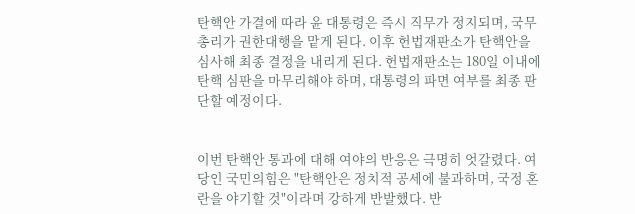탄핵안 가결에 따라 윤 대통령은 즉시 직무가 정지되며, 국무총리가 권한대행을 맡게 된다. 이후 헌법재판소가 탄핵안을 심사해 최종 결정을 내리게 된다. 헌법재판소는 180일 이내에 탄핵 심판을 마무리해야 하며, 대통령의 파면 여부를 최종 판단할 예정이다.


이번 탄핵안 통과에 대해 여야의 반응은 극명히 엇갈렸다. 여당인 국민의힘은 "탄핵안은 정치적 공세에 불과하며, 국정 혼란을 야기할 것"이라며 강하게 반발했다. 반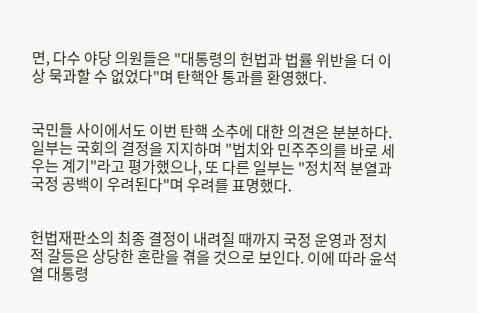면, 다수 야당 의원들은 "대통령의 헌법과 법률 위반을 더 이상 묵과할 수 없었다"며 탄핵안 통과를 환영했다.


국민들 사이에서도 이번 탄핵 소추에 대한 의견은 분분하다. 일부는 국회의 결정을 지지하며 "법치와 민주주의를 바로 세우는 계기"라고 평가했으나, 또 다른 일부는 "정치적 분열과 국정 공백이 우려된다"며 우려를 표명했다.


헌법재판소의 최종 결정이 내려질 때까지 국정 운영과 정치적 갈등은 상당한 혼란을 겪을 것으로 보인다. 이에 따라 윤석열 대통령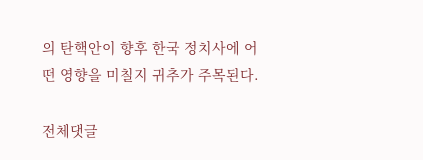의 탄핵안이 향후 한국 정치사에 어떤 영향을 미칠지 귀추가 주목된다.

전체댓글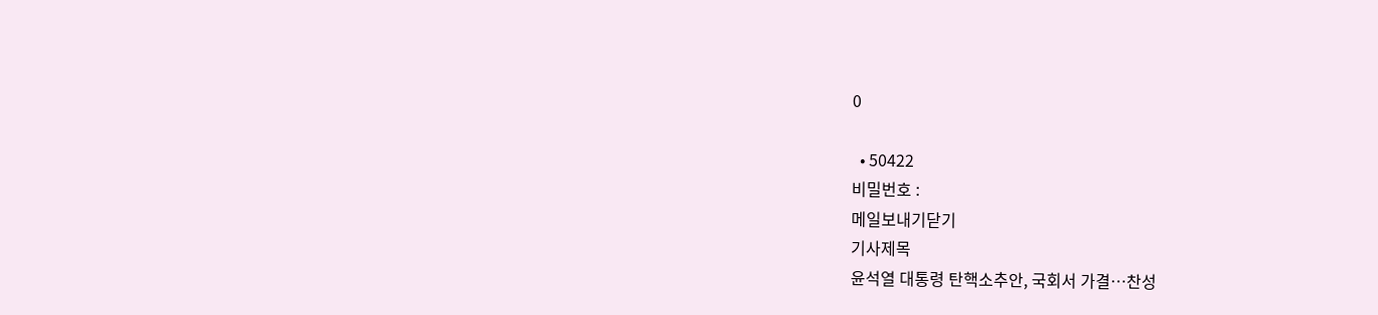0

  • 50422
비밀번호 :
메일보내기닫기
기사제목
윤석열 대통령 탄핵소추안, 국회서 가결…찬성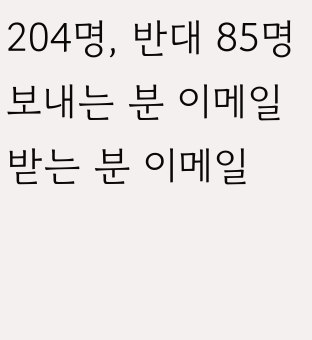204명, 반대 85명
보내는 분 이메일
받는 분 이메일